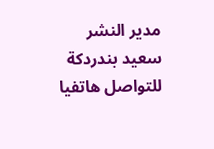مدير النشر
سعيد بندردكة
للتواصل هاتفيا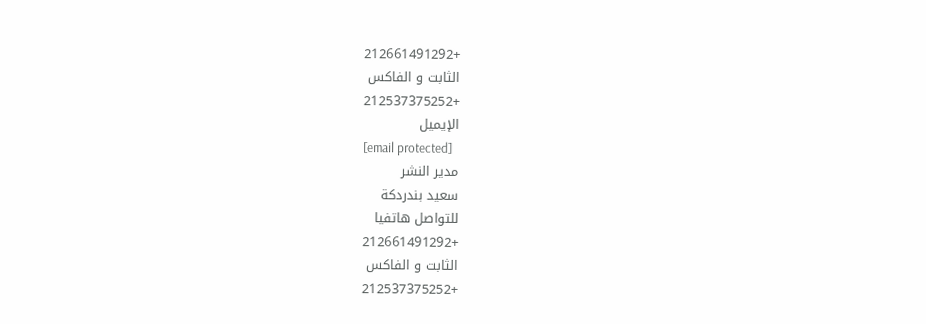+212661491292
الثابت و الفاكس
+212537375252
الإيميل
[email protected]
مدير النشر
سعيد بندردكة
للتواصل هاتفيا
+212661491292
الثابت و الفاكس
+212537375252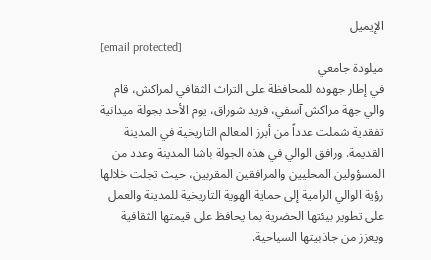الإيميل
[email protected]
ميلودة جامعي
في إطار جهوده للمحافظة على التراث الثقافي لمراكش، قام والي جهة مراكش آسفي، فريد شوراق، يوم الأحد بجولة ميدانية تفقدية شملت عدداً من أبرز المعالم التاريخية في المدينة القديمة. ورافق الوالي في هذه الجولة باشا المدينة وعدد من المسؤولين المحليين والمرافقين المقربين، حيث تجلت خلالها رؤية الوالي الرامية إلى حماية الهوية التاريخية للمدينة والعمل على تطوير بيئتها الحضرية بما يحافظ على قيمتها الثقافية ويعزز من جاذبيتها السياحية.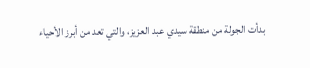بدأت الجولة من منطقة سيدي عبد العزيز، والتي تعد من أبرز الأحياء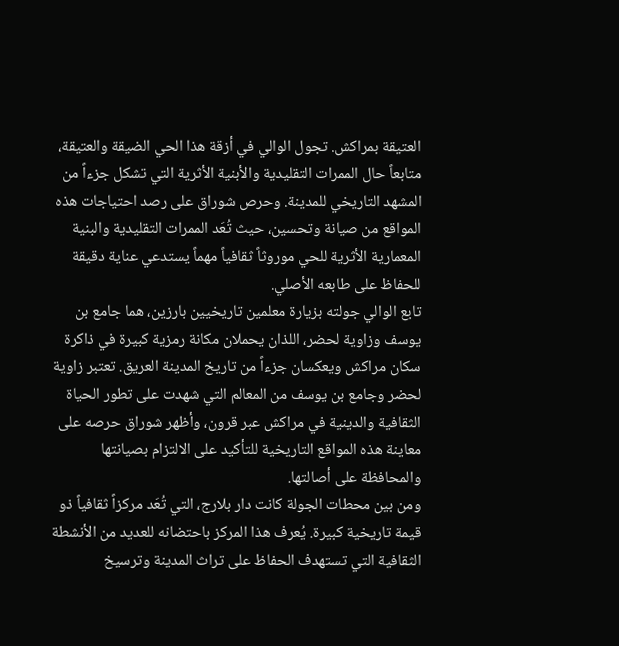العتيقة بمراكش. تجول الوالي في أزقة هذا الحي الضيقة والعتيقة، متابعاً حال الممرات التقليدية والأبنية الأثرية التي تشكل جزءاً من المشهد التاريخي للمدينة. وحرص شوراق على رصد احتياجات هذه المواقع من صيانة وتحسين، حيث تُعَد الممرات التقليدية والبنية المعمارية الأثرية للحي موروثاً ثقافياً مهماً يستدعي عناية دقيقة للحفاظ على طابعه الأصلي.
تابع الوالي جولته بزيارة معلمين تاريخيين بارزين، هما جامع بن يوسف وزاوية لحضر، اللذان يحملان مكانة رمزية كبيرة في ذاكرة سكان مراكش ويعكسان جزءاً من تاريخ المدينة العريق. تعتبر زاوية لحضر وجامع بن يوسف من المعالم التي شهدت على تطور الحياة الثقافية والدينية في مراكش عبر قرون، وأظهر شوراق حرصه على معاينة هذه المواقع التاريخية للتأكيد على الالتزام بصيانتها والمحافظة على أصالتها.
ومن بين محطات الجولة كانت دار بلارج، التي تُعَد مركزاً ثقافياً ذو قيمة تاريخية كبيرة. يُعرف هذا المركز باحتضانه للعديد من الأنشطة الثقافية التي تستهدف الحفاظ على تراث المدينة وترسيخ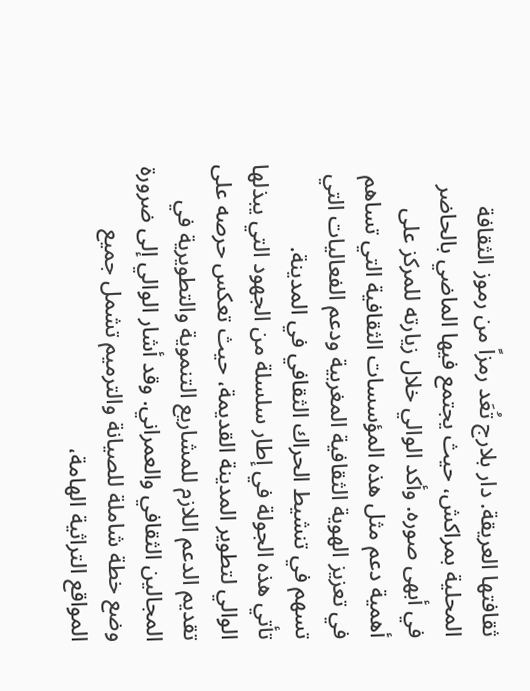ثقافتها العريقة. دار بلارج تُعَد رمزاً من رموز الثقافة المحلية بمراكش، حيث يجتمع فيها الماضي بالحاضر في أبهى صوره. وأكد الوالي خلال زيارته للمركز على أهمية دعم مثل هذه المؤسسات الثقافية التي تساهم في تعزيز الهوية الثقافية المغربية ودعم الفعاليات التي تسهم في تنشيط الحراك الثقافي في المدينة.
تأتي هذه الجولة في إطار سلسلة من الجهود التي يبذلها الوالي لتطوير المدينة القديمة، حيث تعكس حرصه على تقديم الدعم اللازم للمشاريع التنموية والتطويرية في المجالين الثقافي والعمراني. وقد أشار الوالي إلى ضرورة وضع خطة شاملة للصيانة والترميم تشمل جميع المواقع التراثية الهامة،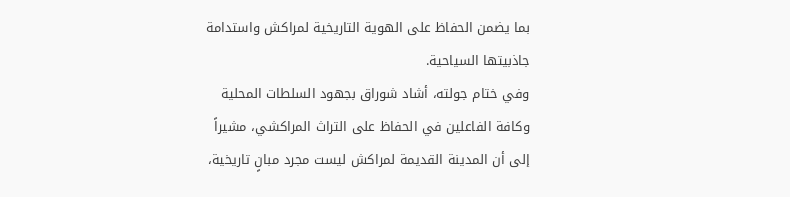بما يضمن الحفاظ على الهوية التاريخية لمراكش واستدامة جاذبيتها السياحية.
وفي ختام جولته، أشاد شوراق بجهود السلطات المحلية وكافة الفاعلين في الحفاظ على التراث المراكشي، مشيراً إلى أن المدينة القديمة لمراكش ليست مجرد مبانٍ تاريخية،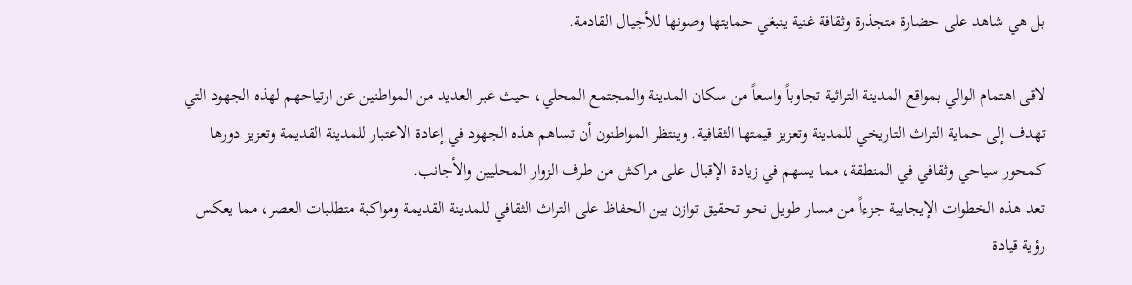بل هي شاهد على حضارة متجذرة وثقافة غنية ينبغي حمايتها وصونها للأجيال القادمة.

لاقى اهتمام الوالي بمواقع المدينة التراثية تجاوباً واسعاً من سكان المدينة والمجتمع المحلي، حيث عبر العديد من المواطنين عن ارتياحهم لهذه الجهود التي تهدف إلى حماية التراث التاريخي للمدينة وتعزيز قيمتها الثقافية. وينتظر المواطنون أن تساهم هذه الجهود في إعادة الاعتبار للمدينة القديمة وتعزيز دورها كمحور سياحي وثقافي في المنطقة، مما يسهم في زيادة الإقبال على مراكش من طرف الزوار المحليين والأجانب.
تعد هذه الخطوات الإيجابية جزءاً من مسار طويل نحو تحقيق توازن بين الحفاظ على التراث الثقافي للمدينة القديمة ومواكبة متطلبات العصر، مما يعكس رؤية قيادة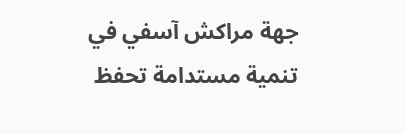جهة مراكش آسفي في تنمية مستدامة تحفظ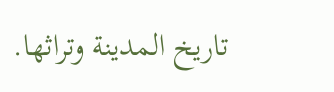تاريخ المدينة وتراثها.